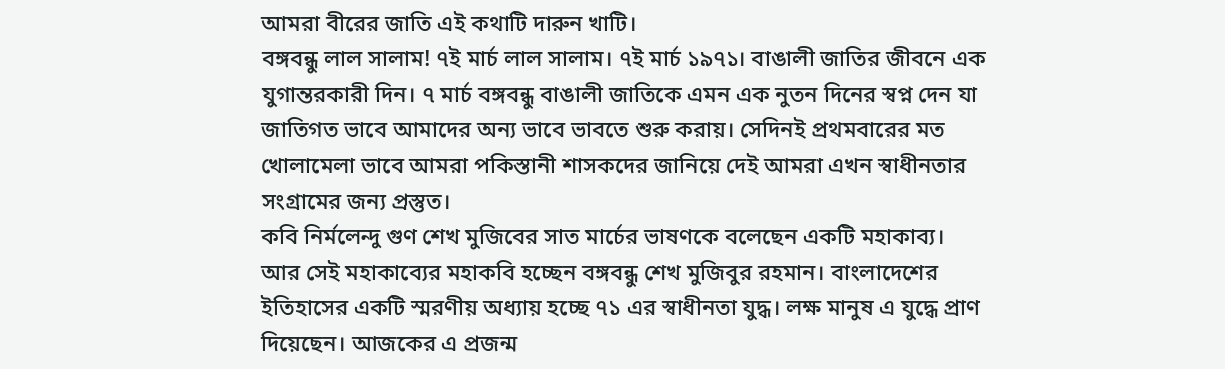আমরা বীরের জাতি এই কথাটি দারুন খাটি।
বঙ্গবন্ধু লাল সালাম! ৭ই মার্চ লাল সালাম। ৭ই মার্চ ১৯৭১। বাঙালী জাতির জীবনে এক যুগান্তরকারী দিন। ৭ মার্চ বঙ্গবন্ধু বাঙালী জাতিকে এমন এক নুতন দিনের স্বপ্ন দেন যা জাতিগত ভাবে আমাদের অন্য ভাবে ভাবতে শুরু করায়। সেদিনই প্রথমবারের মত খোলামেলা ভাবে আমরা পকিস্তানী শাসকদের জানিয়ে দেই আমরা এখন স্বাধীনতার সংগ্রামের জন্য প্রস্তুত।
কবি নির্মলেন্দু গুণ শেখ মুজিবের সাত মার্চের ভাষণকে বলেছেন একটি মহাকাব্য।
আর সেই মহাকাব্যের মহাকবি হচ্ছেন বঙ্গবন্ধু শেখ মুজিবুর রহমান। বাংলাদেশের ইতিহাসের একটি স্মরণীয় অধ্যায় হচ্ছে ৭১ এর স্বাধীনতা যুদ্ধ। লক্ষ মানুষ এ যুদ্ধে প্রাণ দিয়েছেন। আজকের এ প্রজন্ম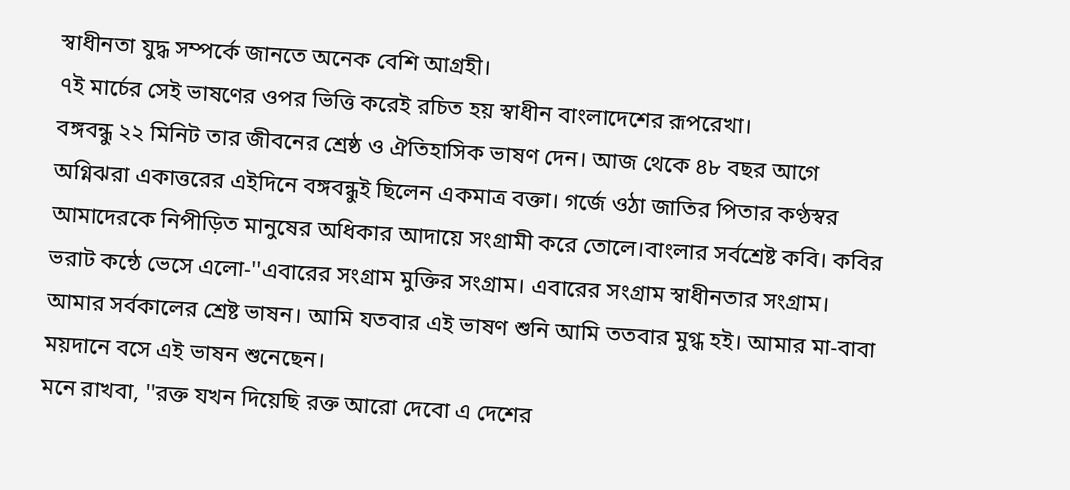স্বাধীনতা যুদ্ধ সম্পর্কে জানতে অনেক বেশি আগ্রহী।
৭ই মার্চের সেই ভাষণের ওপর ভিত্তি করেই রচিত হয় স্বাধীন বাংলাদেশের রূপরেখা।
বঙ্গবন্ধু ২২ মিনিট তার জীবনের শ্রেষ্ঠ ও ঐতিহাসিক ভাষণ দেন। আজ থেকে ৪৮ বছর আগে অগ্নিঝরা একাত্তরের এইদিনে বঙ্গবন্ধুই ছিলেন একমাত্র বক্তা। গর্জে ওঠা জাতির পিতার কণ্ঠস্বর আমাদেরকে নিপীড়িত মানুষের অধিকার আদায়ে সংগ্রামী করে তোলে।বাংলার সর্বশ্রেষ্ট কবি। কবির ভরাট কন্ঠে ভেসে এলো-''এবারের সংগ্রাম মুক্তির সংগ্রাম। এবারের সংগ্রাম স্বাধীনতার সংগ্রাম। আমার সর্বকালের শ্রেষ্ট ভাষন। আমি যতবার এই ভাষণ শুনি আমি ততবার মুগ্ধ হই। আমার মা-বাবা ময়দানে বসে এই ভাষন শুনেছেন।
মনে রাখবা, ''রক্ত যখন দিয়েছি রক্ত আরো দেবো এ দেশের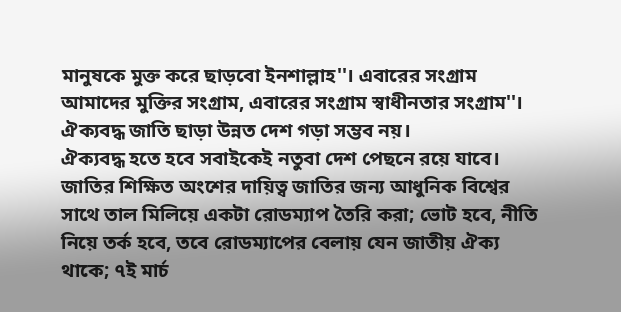মানুষকে মুক্ত করে ছাড়বো ইনশাল্লাহ''। এবারের সংগ্রাম আমাদের মুক্তির সংগ্রাম, এবারের সংগ্রাম স্বাধীনতার সংগ্রাম''।
ঐক্যবদ্ধ জাতি ছাড়া উন্নত দেশ গড়া সম্ভব নয়।
ঐক্যবদ্ধ হতে হবে সবাইকেই নতুবা দেশ পেছনে রয়ে যাবে।
জাতির শিক্ষিত অংশের দায়িত্ব জাতির জন্য আধুনিক বিশ্বের সাথে তাল মিলিয়ে একটা রোডম্যাপ তৈরি করা; ভোট হবে, নীতি নিয়ে তর্ক হবে, তবে রোডম্যাপের বেলায় যেন জাতীয় ঐক্য থাকে; ৭ই মার্চ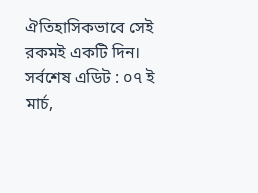ঐতিহাসিকভাবে সেই রকমই একটি দিন।
সর্বশেষ এডিট : ০৭ ই মার্চ,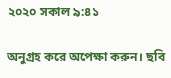২০২০ সকাল ৯:৪১

অনুগ্রহ করে অপেক্ষা করুন। ছবি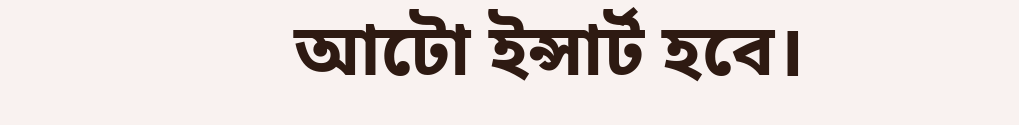আটো ইন্সার্ট হবে।